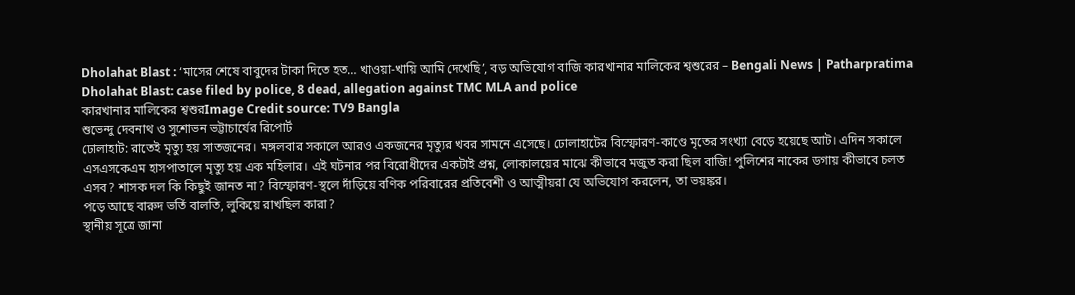Dholahat Blast : ‘মাসের শেষে বাবুদের টাকা দিতে হত… খাওয়া-খায়ি আমি দেখেছি’, বড় অভিযোগ বাজি কারখানার মালিকের শ্বশুরের – Bengali News | Patharpratima Dholahat Blast: case filed by police, 8 dead, allegation against TMC MLA and police
কারখানার মালিকের শ্বশুরImage Credit source: TV9 Bangla
শুভেন্দু দেবনাথ ও সুশোভন ভট্টাচার্যের রিপোর্ট
ঢোলাহাট: রাতেই মৃত্যু হয় সাতজনের। মঙ্গলবার সকালে আরও একজনের মৃত্যুর খবর সামনে এসেছে। ঢোলাহাটের বিস্ফোরণ-কাণ্ডে মৃতের সংখ্যা বেড়ে হয়েছে আট। এদিন সকালে এসএসকেএম হাসপাতালে মৃত্যু হয় এক মহিলার। এই ঘটনার পর বিরোধীদের একটাই প্রশ্ন, লোকালয়ের মাঝে কীভাবে মজুত করা ছিল বাজি! পুলিশের নাকের ডগায় কীভাবে চলত এসব? শাসক দল কি কিছুই জানত না? বিস্ফোরণ-স্থলে দাঁড়িয়ে বণিক পরিবারের প্রতিবেশী ও আত্মীয়রা যে অভিযোগ করলেন, তা ভয়ঙ্কর।
পড়ে আছে বারুদ ভর্তি বালতি, লুকিয়ে রাখছিল কারা?
স্থানীয় সূত্রে জানা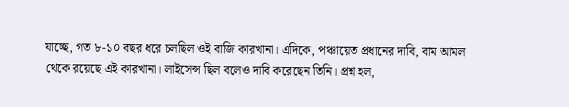যাচ্ছে, গত ৮-১০ বছর ধরে চলছিল ওই বাজি কারখানা। এদিকে, পঞ্চায়েত প্রধানের দাবি, বাম আমল থেকে রয়েছে এই কারখানা। লাইসেন্স ছিল বলেও দাবি করেছেন তিনি। প্রশ্ন হল,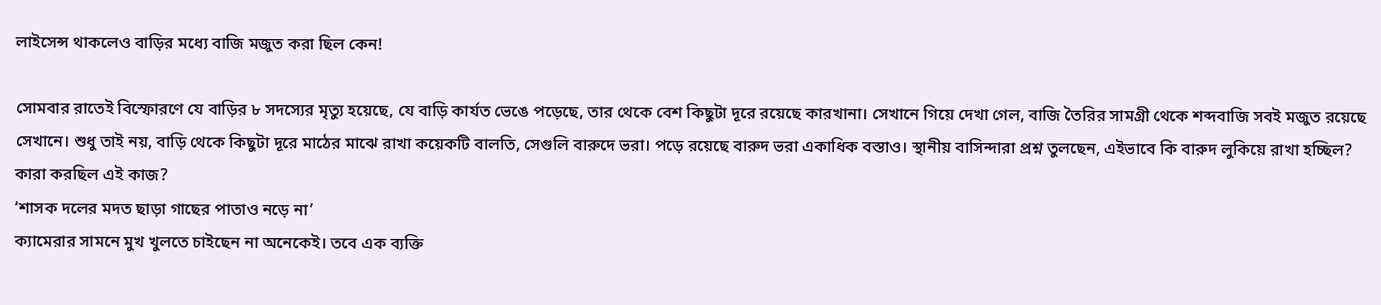লাইসেন্স থাকলেও বাড়ির মধ্যে বাজি মজুত করা ছিল কেন!

সোমবার রাতেই বিস্ফোরণে যে বাড়ির ৮ সদস্যের মৃত্যু হয়েছে, যে বাড়ি কার্যত ভেঙে পড়েছে, তার থেকে বেশ কিছুটা দূরে রয়েছে কারখানা। সেখানে গিয়ে দেখা গেল, বাজি তৈরির সামগ্রী থেকে শব্দবাজি সবই মজুত রয়েছে সেখানে। শুধু তাই নয়, বাড়ি থেকে কিছুটা দূরে মাঠের মাঝে রাখা কয়েকটি বালতি, সেগুলি বারুদে ভরা। পড়ে রয়েছে বারুদ ভরা একাধিক বস্তাও। স্থানীয় বাসিন্দারা প্রশ্ন তুলছেন, এইভাবে কি বারুদ লুকিয়ে রাখা হচ্ছিল? কারা করছিল এই কাজ?
‘শাসক দলের মদত ছাড়া গাছের পাতাও নড়ে না’
ক্যামেরার সামনে মুখ খুলতে চাইছেন না অনেকেই। তবে এক ব্যক্তি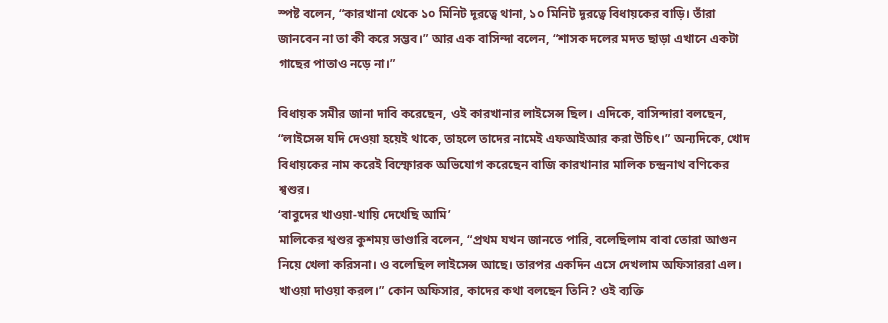স্পষ্ট বলেন, “কারখানা থেকে ১০ মিনিট দূরত্বে থানা, ১০ মিনিট দূরত্বে বিধায়কের বাড়ি। তাঁরা জানবেন না তা কী করে সম্ভব।” আর এক বাসিন্দা বলেন, “শাসক দলের মদত ছাড়া এখানে একটা গাছের পাতাও নড়ে না।”

বিধায়ক সমীর জানা দাবি করেছেন, ওই কারখানার লাইসেন্স ছিল। এদিকে, বাসিন্দারা বলছেন, “লাইসেন্স যদি দেওয়া হয়েই থাকে, তাহলে তাদের নামেই এফআইআর করা উচিৎ।” অন্যদিকে, খোদ বিধায়কের নাম করেই বিস্ফোরক অভিযোগ করেছেন বাজি কারখানার মালিক চন্দ্রনাথ বণিকের শ্বশুর।
‘বাবুদের খাওয়া-খায়ি দেখেছি আমি’
মালিকের শ্বশুর কুশময় ভাণ্ডারি বলেন, “প্রথম যখন জানতে পারি, বলেছিলাম বাবা তোরা আগুন নিয়ে খেলা করিসনা। ও বলেছিল লাইসেন্স আছে। তারপর একদিন এসে দেখলাম অফিসাররা এল। খাওয়া দাওয়া করল।” কোন অফিসার, কাদের কথা বলছেন তিনি? ওই ব্যক্তি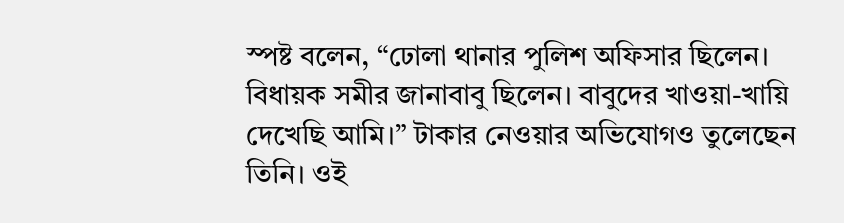স্পষ্ট বলেন, “ঢোলা থানার পুলিশ অফিসার ছিলেন। বিধায়ক সমীর জানাবাবু ছিলেন। বাবুদের খাওয়া-খায়ি দেখেছি আমি।” টাকার নেওয়ার অভিযোগও তুলেছেন তিনি। ওই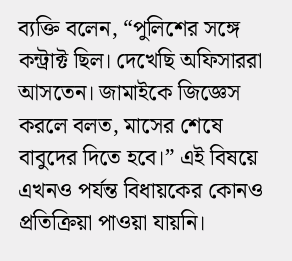ব্যক্তি বলেন, “পুলিশের সঙ্গে কন্ট্রাক্ট ছিল। দেখেছি অফিসাররা আসতেন। জামাইকে জিজ্ঞেস করলে বলত, মাসের শেষে বাবুদের দিতে হবে।” এই বিষয়ে এখনও পর্যন্ত বিধায়কের কোনও প্রতিক্রিয়া পাওয়া যায়নি।